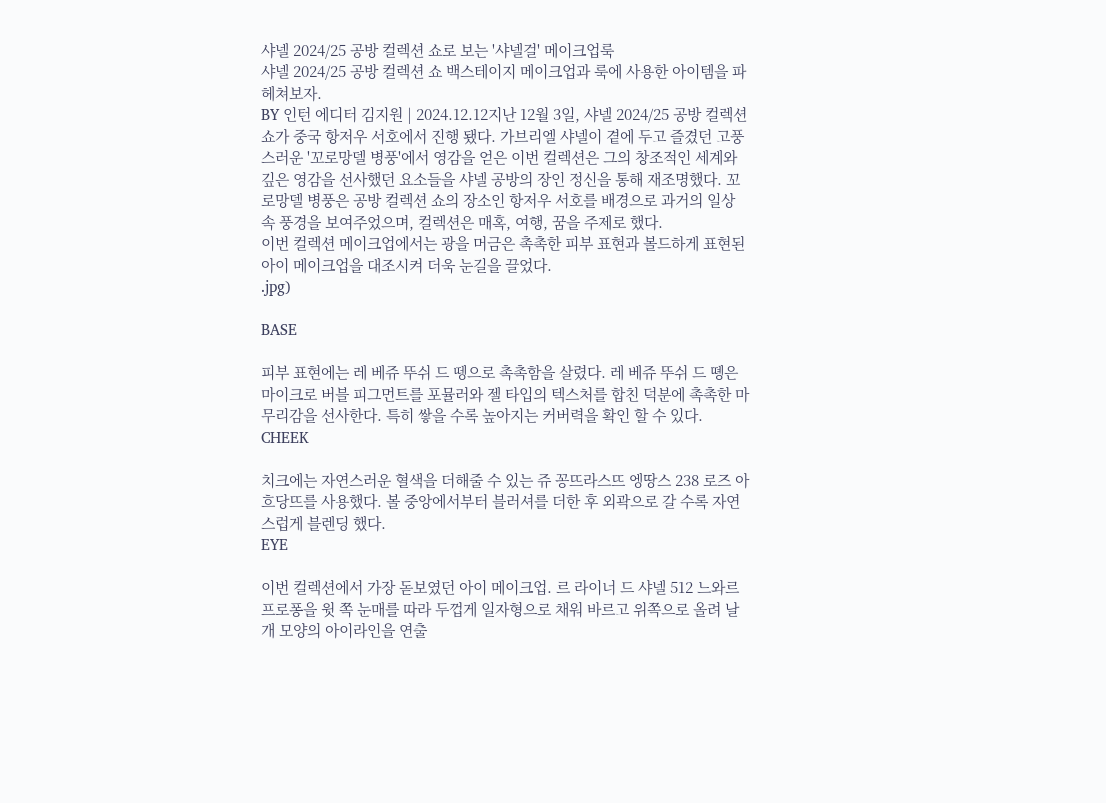샤넬 2024/25 공방 컬렉션 쇼로 보는 '샤넬걸' 메이크업룩
샤넬 2024/25 공방 컬렉션 쇼 백스테이지 메이크업과 룩에 사용한 아이템을 파헤쳐보자.
BY 인턴 에디터 김지원 | 2024.12.12지난 12월 3일, 샤넬 2024/25 공방 컬렉션 쇼가 중국 항저우 서호에서 진행 됐다. 가브리엘 샤넬이 곁에 두고 즐겼던 고풍스러운 '꼬로망델 병풍'에서 영감을 얻은 이번 컬렉션은 그의 창조적인 세계와 깊은 영감을 선사했던 요소들을 샤넬 공방의 장인 정신을 통해 재조명했다. 꼬로망델 병풍은 공방 컬렉션 쇼의 장소인 항저우 서호를 배경으로 과거의 일상 속 풍경을 보여주었으며, 컬렉션은 매혹, 여행, 꿈을 주제로 했다.
이번 컬렉션 메이크업에서는 광을 머금은 촉촉한 피부 표현과 볼드하게 표현된 아이 메이크업을 대조시켜 더욱 눈길을 끌었다.
.jpg)

BASE

피부 표현에는 레 베쥬 뚜쉬 드 뗑으로 촉촉함을 살렸다. 레 베쥬 뚜쉬 드 똉은 마이크로 버블 피그먼트를 포뮬러와 젤 타입의 텍스처를 합친 덕분에 촉촉한 마무리감을 선사한다. 특히 쌓을 수록 높아지는 커버력을 확인 할 수 있다.
CHEEK

치크에는 자연스러운 혈색을 더해줄 수 있는 쥬 꽁뜨라스뜨 엥땅스 238 로즈 아흐당뜨를 사용했다. 볼 중앙에서부터 블러셔를 더한 후 외곽으로 갈 수록 자연스럽게 블렌딩 했다.
EYE

이번 컬렉션에서 가장 돋보였던 아이 메이크업. 르 라이너 드 샤넬 512 느와르 프로퐁을 윗 쪽 눈매를 따라 두껍게 일자형으로 채워 바르고 위쪽으로 올려 날개 모양의 아이라인을 연출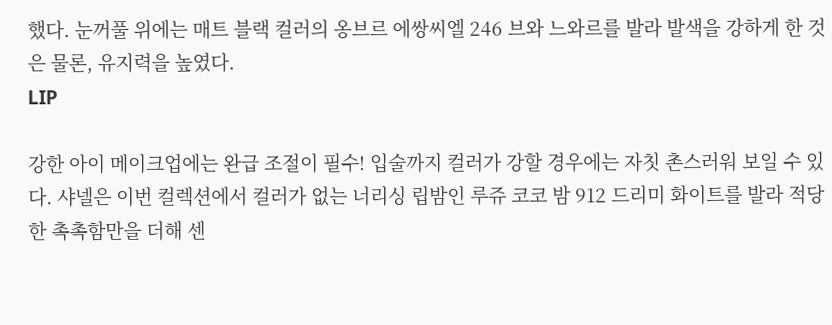했다. 눈꺼풀 위에는 매트 블랙 컬러의 옹브르 에쌍씨엘 246 브와 느와르를 발라 발색을 강하게 한 것은 물론, 유지력을 높였다.
LIP

강한 아이 메이크업에는 완급 조절이 필수! 입술까지 컬러가 강할 경우에는 자칫 촌스러워 보일 수 있다. 샤넬은 이번 컬렉션에서 컬러가 없는 너리싱 립밤인 루쥬 코코 밤 912 드리미 화이트를 발라 적당한 촉촉함만을 더해 센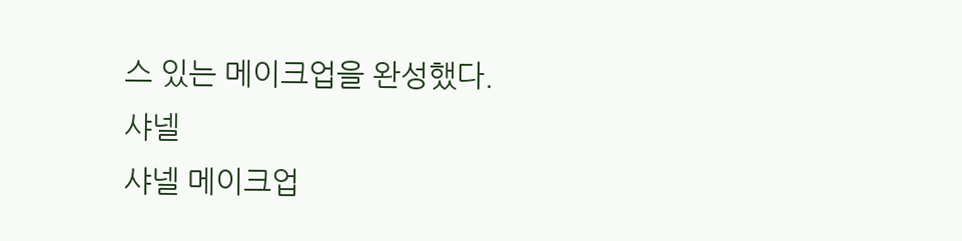스 있는 메이크업을 완성했다.
샤넬
샤넬 메이크업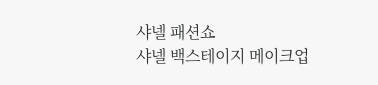샤넬 패션쇼
샤넬 백스테이지 메이크업